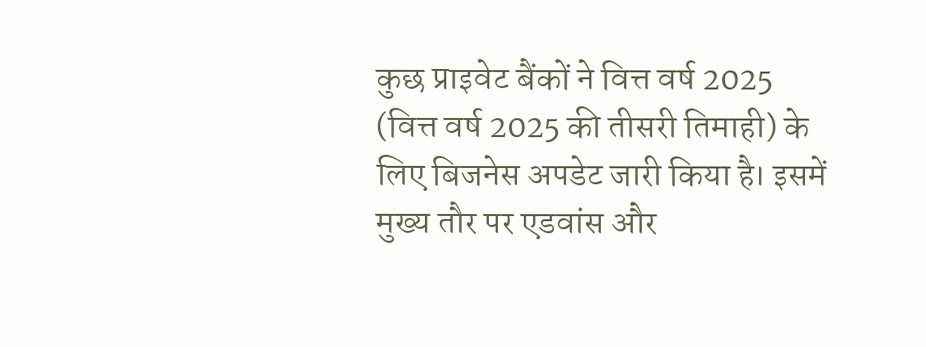कुछ प्राइवेट बैंकों ने वित्त वर्ष 2025 (वित्त वर्ष 2025 की तीसरी तिमाही) के लिए बिजनेस अपडेट जारी किया है। इसमें मुख्य तौर पर एडवांस और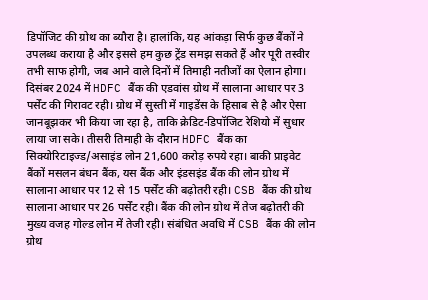डिपॉजिट की ग्रोथ का ब्यौरा है। हालांकि, यह आंकड़ा सिर्फ कुछ बैंकों ने उपलब्ध कराया है और इससे हम कुछ ट्रेंड समझ सकते हैं और पूरी तस्वीर तभी साफ होगी, जब आने वाले दिनों में तिमाही नतीजों का ऐलान होगा।
दिसंबर 2024 में HDFC बैंक की एडवांस ग्रोथ में सालाना आधार पर 3 पर्सेंट की गिरावट रही। ग्रोथ में सुस्ती में गाइडेंस के हिसाब से है और ऐसा जानबूझकर भी किया जा रहा है, ताकि क्रेडिट-डिपॉजिट रेशियो में सुधार लाया जा सके। तीसरी तिमाही के दौरान HDFC बैंक का सिक्योरिटाइज्ड/असाइंड लोन 21,600 करोड़ रुपये रहा। बाकी प्राइवेट बैंकों मसलन बंधन बैंक, यस बैंक और इंडसइंड बैंक की लोन ग्रोथ में सालाना आधार पर 12 से 15 पर्सेंट की बढ़ोतरी रही। CSB बैंक की ग्रोथ सालाना आधार पर 26 पर्सेंट रही। बैंक की लोन ग्रोथ में तेज बढ़ोतरी की मुख्य वजह गोल्ड लोन में तेजी रही। संबंधित अवधि में CSB बैंक की लोन ग्रोथ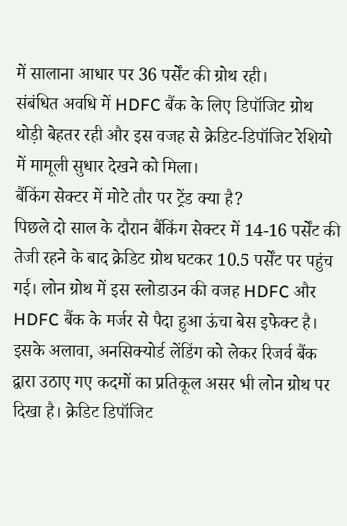में सालाना आधार पर 36 पर्सेंट की ग्रोथ रही।
संबंधित अवधि में HDFC बैंक के लिए डिपॉजिट ग्रोथ थोड़ी बेहतर रही और इस वजह से क्रेडिट-डिपॉजिट रेशियो में मामूली सुधार देखने को मिला।
बैंकिंग सेक्टर में मोटे तौर पर ट्रेंड क्या है?
पिछले दो साल के दौरान बैंकिंग सेक्टर में 14-16 पर्सेंट की तेजी रहने के बाद क्रेडिट ग्रोथ घटकर 10.5 पर्सेंट पर पहुंच गई। लोन ग्रोथ में इस स्लोडाउन की वजह HDFC और HDFC बैंक के मर्जर से पैदा हुआ ऊंचा बेस इफेक्ट है। इसके अलावा, अनसिक्योर्ड लेंडिंग को लेकर रिजर्व बैंक द्वारा उठाए गए कदमों का प्रतिकूल असर भी लोन ग्रोथ पर दिखा है। क्रेडिट डिपॉजिट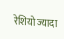रेशियो ज्यादा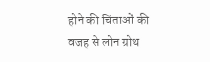होने की चिंताओं की वजह से लोन ग्रोथ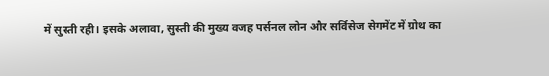में सुस्ती रही। इसके अलावा, सुस्ती की मुख्य वजह पर्सनल लोन और सर्विसेज सेगमेंट में ग्रोथ का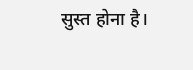सुस्त होना है।